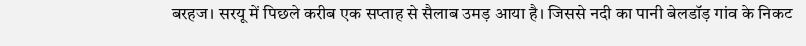बरहज। सरयू में पिछले करीब एक सप्ताह से सैलाब उमड़ आया है। जिससे नदी का पानी बेलडॉड़ गांव के निकट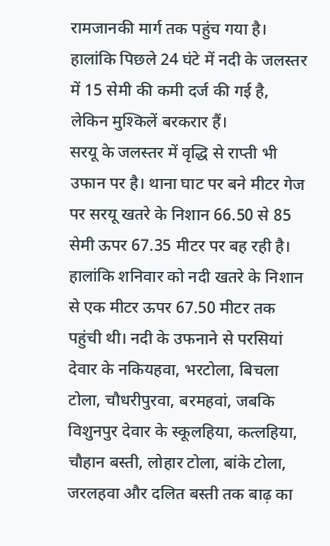रामजानकी मार्ग तक पहुंच गया है। हालांकि पिछले 24 घंटे में नदी के जलस्तर में 15 सेमी की कमी दर्ज की गई है, लेकिन मुश्किलें बरकरार हैं।
सरयू के जलस्तर में वृद्धि से राप्ती भी उफान पर है। थाना घाट पर बने मीटर गेज पर सरयू खतरे के निशान 66.50 से 85 सेमी ऊपर 67.35 मीटर पर बह रही है। हालांकि शनिवार को नदी खतरे के निशान से एक मीटर ऊपर 67.50 मीटर तक पहुंची थी। नदी के उफनाने से परसियां देवार के नकियहवा, भरटोला, बिचला टोला, चौधरीपुरवा, बरमहवां, जबकि विशुनपुर देवार के स्कूलहिया, कत्लहिया, चौहान बस्ती, लोहार टोला, बांके टोला, जरलहवा और दलित बस्ती तक बाढ़ का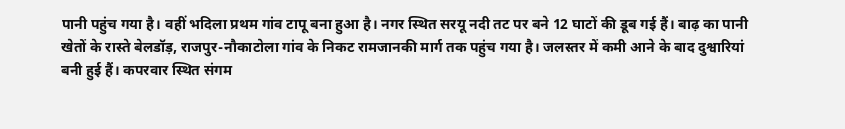पानी पहुंच गया है। वहीं भदिला प्रथम गांव टापू बना हुआ है। नगर स्थित सरयू नदी तट पर बने 12 घाटों की डूब गई हैं। बाढ़ का पानी खेतों के रास्ते बेलडॉड़, राजपुर-नौकाटोला गांव के निकट रामजानकी मार्ग तक पहुंच गया है। जलस्तर में कमी आने के बाद दुश्वारियां बनी हुई हैं। कपरवार स्थित संगम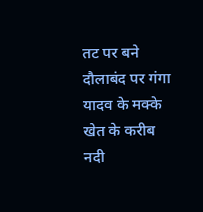तट पर बने दौलाबंद पर गंगा यादव के मक्के खेत के करीब नदी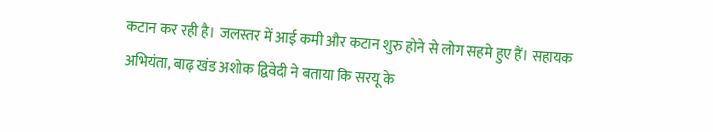कटान कर रही है। जलस्तर में आई कमी और कटान शुरु होने से लोग सहमे हुए हैं। सहायक अभियंता, बाढ़ खंड अशोक द्विवेदी ने बताया कि सरयू के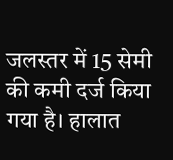जलस्तर में 15 सेमी की कमी दर्ज किया गया है। हालात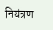नियंत्रण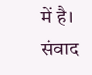में है। संवाद